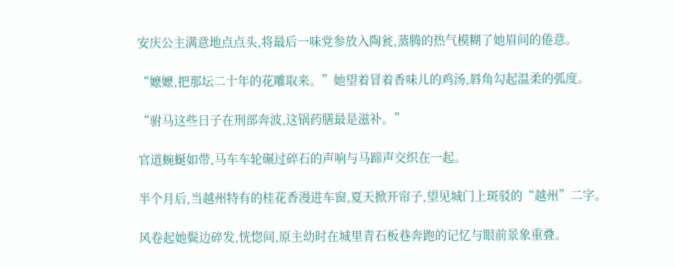安庆公主满意地点点头,将最后一味党参放入陶瓮,蒸腾的热气模糊了她眉间的倦意。

“嬷嬷,把那坛二十年的花雕取来。”她望着冒着香味儿的鸡汤,唇角勾起温柔的弧度。

“驸马这些日子在刑部奔波,这锅药膳最是滋补。”

官道蜿蜒如带,马车车轮碾过碎石的声响与马蹄声交织在一起。

半个月后,当越州特有的桂花香漫进车窗,夏天掀开帘子,望见城门上斑驳的“越州”二字。

风卷起她鬓边碎发,恍惚间,原主幼时在城里青石板巷奔跑的记忆与眼前景象重叠。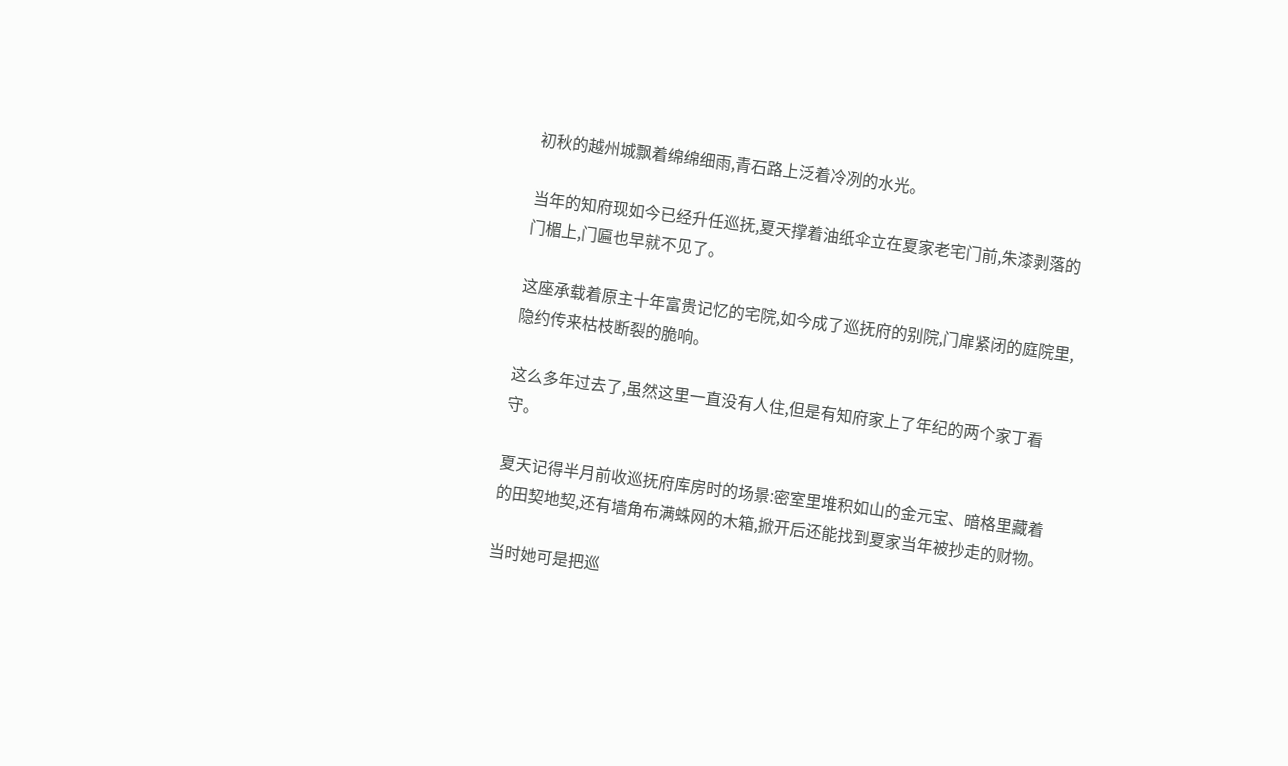初秋的越州城飘着绵绵细雨,青石路上泛着冷冽的水光。

当年的知府现如今已经升任巡抚,夏天撑着油纸伞立在夏家老宅门前,朱漆剥落的门楣上,门匾也早就不见了。

这座承载着原主十年富贵记忆的宅院,如今成了巡抚府的别院,门扉紧闭的庭院里,隐约传来枯枝断裂的脆响。

这么多年过去了,虽然这里一直没有人住,但是有知府家上了年纪的两个家丁看守。

夏天记得半月前收巡抚府库房时的场景:密室里堆积如山的金元宝、暗格里藏着的田契地契,还有墙角布满蛛网的木箱,掀开后还能找到夏家当年被抄走的财物。

当时她可是把巡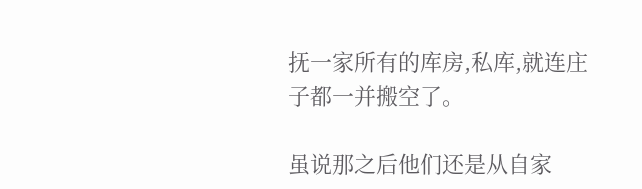抚一家所有的库房,私库,就连庄子都一并搬空了。

虽说那之后他们还是从自家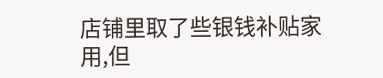店铺里取了些银钱补贴家用,但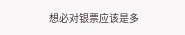想必对银票应该是多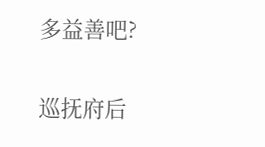多益善吧?

巡抚府后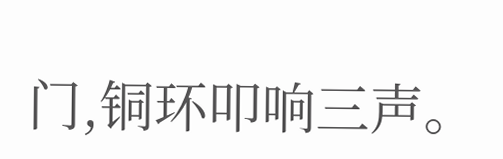门,铜环叩响三声。